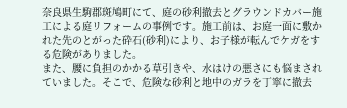奈良県生駒郡斑鳩町にて、庭の砂利撤去とグラウンドカバー施工による庭リフォームの事例です。施工前は、お庭一面に敷かれた先のとがった砕石(砂利)により、お子様が転んでケガをする危険がありました。
また、腰に負担のかかる草引きや、水はけの悪さにも悩まされていました。そこで、危険な砂利と地中のガラを丁寧に撤去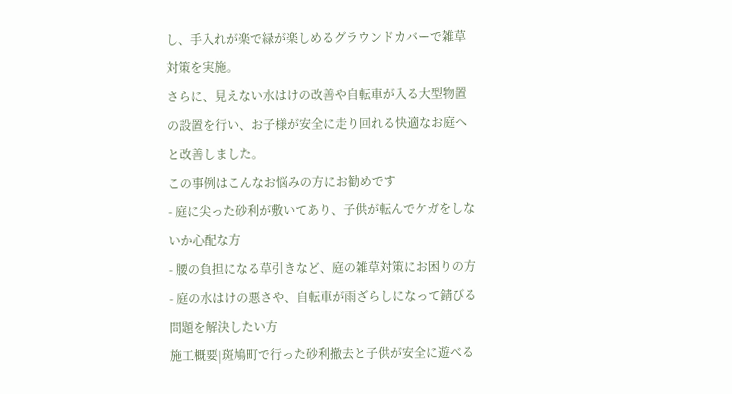し、手入れが楽で緑が楽しめるグラウンドカバーで雑草対策を実施。
さらに、見えない水はけの改善や自転車が入る大型物置の設置を行い、お子様が安全に走り回れる快適なお庭へと改善しました。
この事例はこんなお悩みの方にお勧めです
- 庭に尖った砂利が敷いてあり、子供が転んでケガをしないか心配な方
- 腰の負担になる草引きなど、庭の雑草対策にお困りの方
- 庭の水はけの悪さや、自転車が雨ざらしになって錆びる問題を解決したい方
施工概要|斑鳩町で行った砂利撤去と子供が安全に遊べる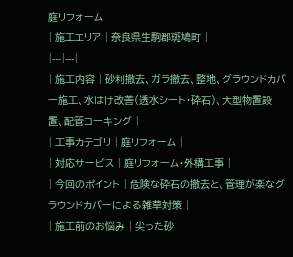庭リフォーム
| 施工エリア | 奈良県生駒郡斑鳩町 |
|---|---|
| 施工内容 | 砂利撤去、ガラ撤去、整地、グラウンドカバー施工、水はけ改善(透水シート・砕石)、大型物置設置、配管コーキング |
| 工事カテゴリ | 庭リフォーム |
| 対応サービス | 庭リフォーム・外構工事 |
| 今回のポイント | 危険な砕石の撤去と、管理が楽なグラウンドカバーによる雑草対策 |
| 施工前のお悩み | 尖った砂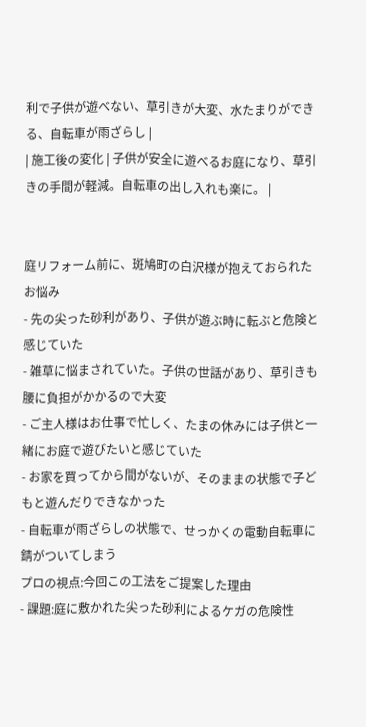利で子供が遊べない、草引きが大変、水たまりができる、自転車が雨ざらし |
| 施工後の変化 | 子供が安全に遊べるお庭になり、草引きの手間が軽減。自転車の出し入れも楽に。 |


庭リフォーム前に、斑鳩町の白沢様が抱えておられたお悩み
- 先の尖った砂利があり、子供が遊ぶ時に転ぶと危険と感じていた
- 雑草に悩まされていた。子供の世話があり、草引きも腰に負担がかかるので大変
- ご主人様はお仕事で忙しく、たまの休みには子供と一緒にお庭で遊びたいと感じていた
- お家を買ってから間がないが、そのままの状態で子どもと遊んだりできなかった
- 自転車が雨ざらしの状態で、せっかくの電動自転車に錆がついてしまう
プロの視点:今回この工法をご提案した理由
- 課題:庭に敷かれた尖った砂利によるケガの危険性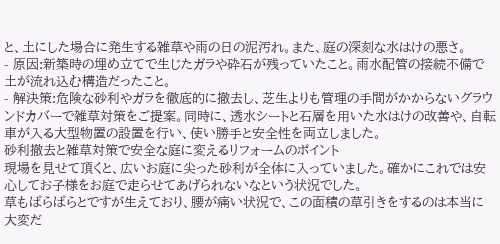と、土にした場合に発生する雑草や雨の日の泥汚れ。また、庭の深刻な水はけの悪さ。
- 原因:新築時の埋め立てで生じたガラや砕石が残っていたこと。雨水配管の接続不備で土が流れ込む構造だったこと。
- 解決策:危険な砂利やガラを徹底的に撤去し、芝生よりも管理の手間がかからないグラウンドカバーで雑草対策をご提案。同時に、透水シートと石層を用いた水はけの改善や、自転車が入る大型物置の設置を行い、使い勝手と安全性を両立しました。
砂利撤去と雑草対策で安全な庭に変えるリフォームのポイント
現場を見せて頂くと、広いお庭に尖った砂利が全体に入っていました。確かにこれでは安心してお子様をお庭で走らせてあげられないなという状況でした。
草もぱらぱらとですが生えており、腰が痛い状況で、この面積の草引きをするのは本当に大変だ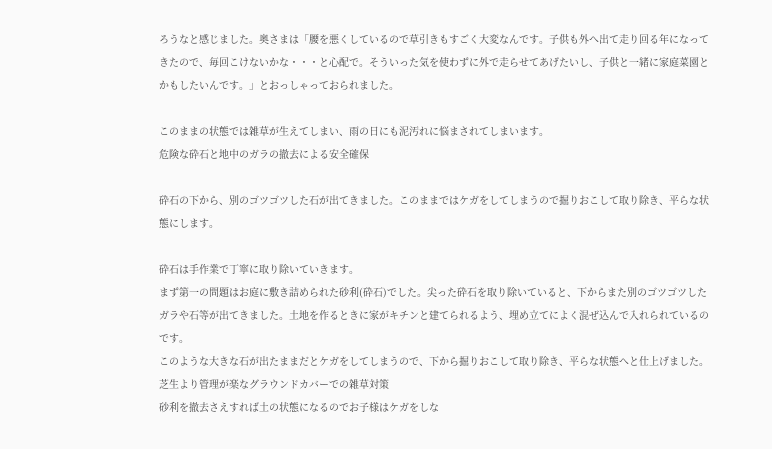ろうなと感じました。奥さまは「腰を悪くしているので草引きもすごく大変なんです。子供も外へ出て走り回る年になってきたので、毎回こけないかな・・・と心配で。そういった気を使わずに外で走らせてあげたいし、子供と一緒に家庭菜園とかもしたいんです。」とおっしゃっておられました。

このままの状態では雑草が生えてしまい、雨の日にも泥汚れに悩まされてしまいます。
危険な砕石と地中のガラの撤去による安全確保

砕石の下から、別のゴツゴツした石が出てきました。このままではケガをしてしまうので掘りおこして取り除き、平らな状態にします。

砕石は手作業で丁寧に取り除いていきます。
まず第一の問題はお庭に敷き詰められた砂利(砕石)でした。尖った砕石を取り除いていると、下からまた別のゴツゴツしたガラや石等が出てきました。土地を作るときに家がキチンと建てられるよう、埋め立てによく混ぜ込んで入れられているのです。
このような大きな石が出たままだとケガをしてしまうので、下から掘りおこして取り除き、平らな状態へと仕上げました。
芝生より管理が楽なグラウンドカバーでの雑草対策
砂利を撤去さえすれば土の状態になるのでお子様はケガをしな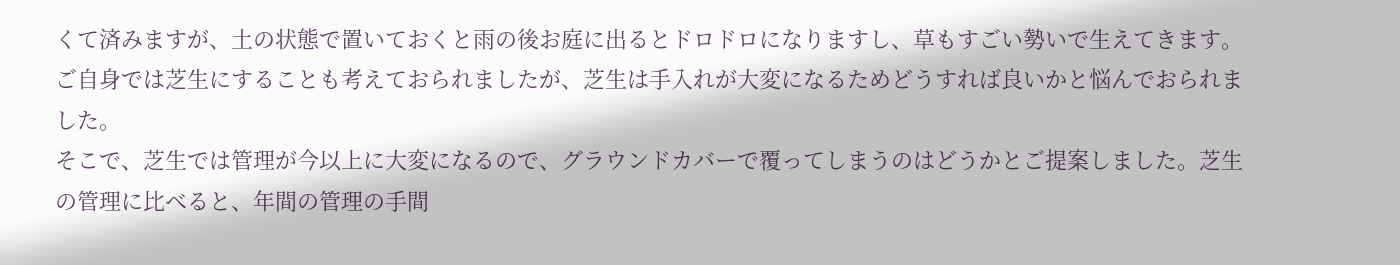くて済みますが、土の状態で置いておくと雨の後お庭に出るとドロドロになりますし、草もすごい勢いで生えてきます。
ご自身では芝生にすることも考えておられましたが、芝生は手入れが大変になるためどうすれば良いかと悩んでおられました。
そこで、芝生では管理が今以上に大変になるので、グラウンドカバーで覆ってしまうのはどうかとご提案しました。芝生の管理に比べると、年間の管理の手間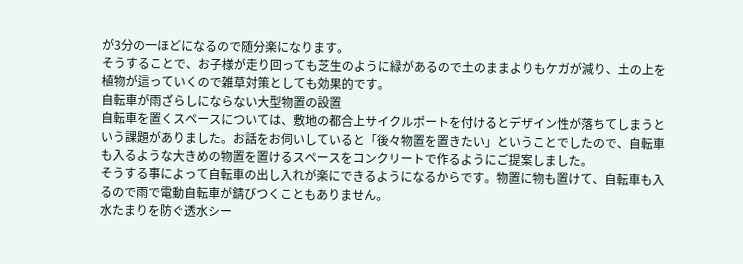が3分の一ほどになるので随分楽になります。
そうすることで、お子様が走り回っても芝生のように緑があるので土のままよりもケガが減り、土の上を植物が這っていくので雑草対策としても効果的です。
自転車が雨ざらしにならない大型物置の設置
自転車を置くスペースについては、敷地の都合上サイクルポートを付けるとデザイン性が落ちてしまうという課題がありました。お話をお伺いしていると「後々物置を置きたい」ということでしたので、自転車も入るような大きめの物置を置けるスペースをコンクリートで作るようにご提案しました。
そうする事によって自転車の出し入れが楽にできるようになるからです。物置に物も置けて、自転車も入るので雨で電動自転車が錆びつくこともありません。
水たまりを防ぐ透水シー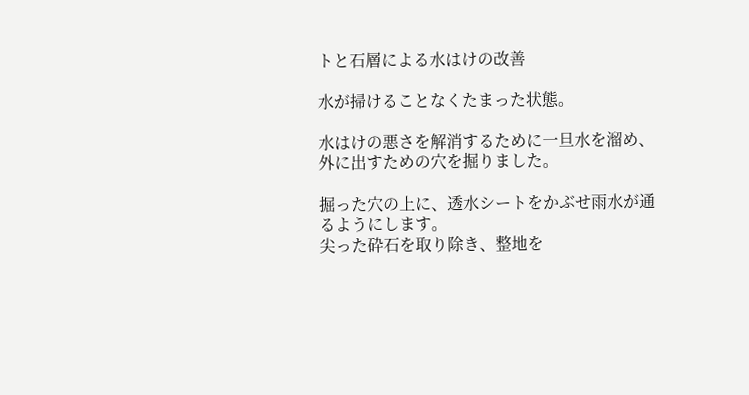トと石層による水はけの改善

水が掃けることなくたまった状態。

水はけの悪さを解消するために一旦水を溜め、外に出すための穴を掘りました。

掘った穴の上に、透水シートをかぶせ雨水が通るようにします。
尖った砕石を取り除き、整地を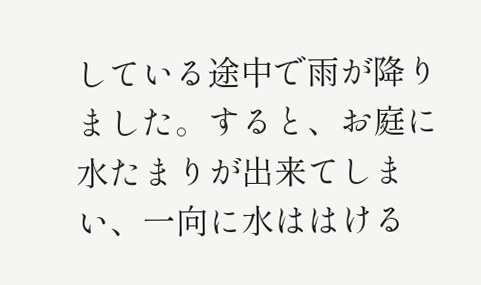している途中で雨が降りました。すると、お庭に水たまりが出来てしまい、一向に水ははける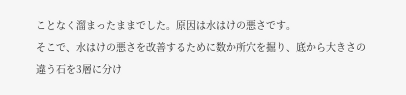ことなく溜まったままでした。原因は水はけの悪さです。
そこで、水はけの悪さを改善するために数か所穴を掘り、底から大きさの違う石を3層に分け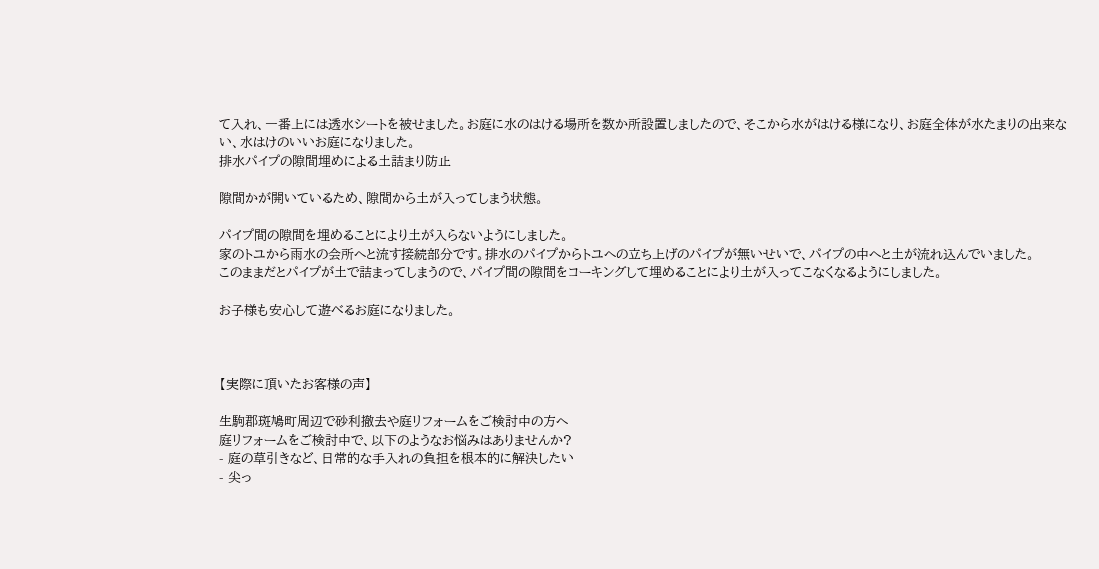て入れ、一番上には透水シートを被せました。お庭に水のはける場所を数か所設置しましたので、そこから水がはける様になり、お庭全体が水たまりの出来ない、水はけのいいお庭になりました。
排水パイプの隙間埋めによる土詰まり防止

隙間かが開いているため、隙間から土が入ってしまう状態。

パイプ間の隙間を埋めることにより土が入らないようにしました。
家のトユから雨水の会所へと流す接続部分です。排水のパイプからトユへの立ち上げのパイプが無いせいで、パイプの中へと土が流れ込んでいました。
このままだとパイプが土で詰まってしまうので、パイプ間の隙間をコーキングして埋めることにより土が入ってこなくなるようにしました。

お子様も安心して遊べるお庭になりました。



【実際に頂いたお客様の声】

生駒郡斑鳩町周辺で砂利撤去や庭リフォームをご検討中の方へ
庭リフォームをご検討中で、以下のようなお悩みはありませんか?
- 庭の草引きなど、日常的な手入れの負担を根本的に解決したい
- 尖っ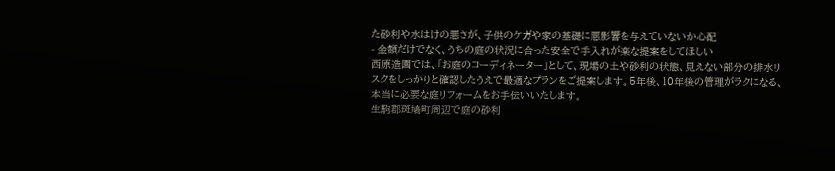た砂利や水はけの悪さが、子供のケガや家の基礎に悪影響を与えていないか心配
- 金額だけでなく、うちの庭の状況に合った安全で手入れが楽な提案をしてほしい
西原造園では、「お庭のコーディネーター」として、現場の土や砂利の状態、見えない部分の排水リスクをしっかりと確認したうえで最適なプランをご提案します。5年後、10年後の管理がラクになる、本当に必要な庭リフォームをお手伝いいたします。
生駒郡斑鳩町周辺で庭の砂利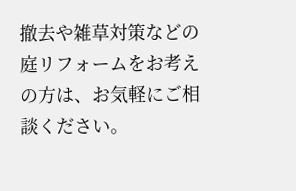撤去や雑草対策などの庭リフォームをお考えの方は、お気軽にご相談ください。